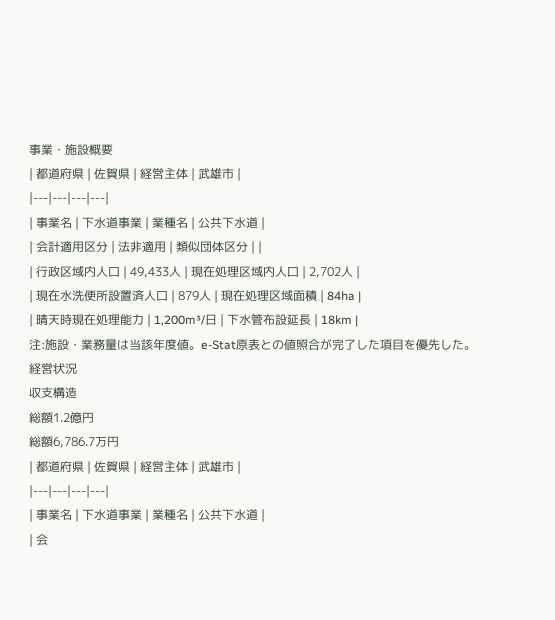事業・施設概要
| 都道府県 | 佐賀県 | 経営主体 | 武雄市 |
|---|---|---|---|
| 事業名 | 下水道事業 | 業種名 | 公共下水道 |
| 会計適用区分 | 法非適用 | 類似団体区分 | |
| 行政区域内人口 | 49,433人 | 現在処理区域内人口 | 2,702人 |
| 現在水洗便所設置済人口 | 879人 | 現在処理区域面積 | 84ha |
| 晴天時現在処理能力 | 1,200m³/日 | 下水管布設延長 | 18km |
注:施設・業務量は当該年度値。e-Stat原表との値照合が完了した項目を優先した。
経営状況
収支構造
総額1.2億円
総額6,786.7万円
| 都道府県 | 佐賀県 | 経営主体 | 武雄市 |
|---|---|---|---|
| 事業名 | 下水道事業 | 業種名 | 公共下水道 |
| 会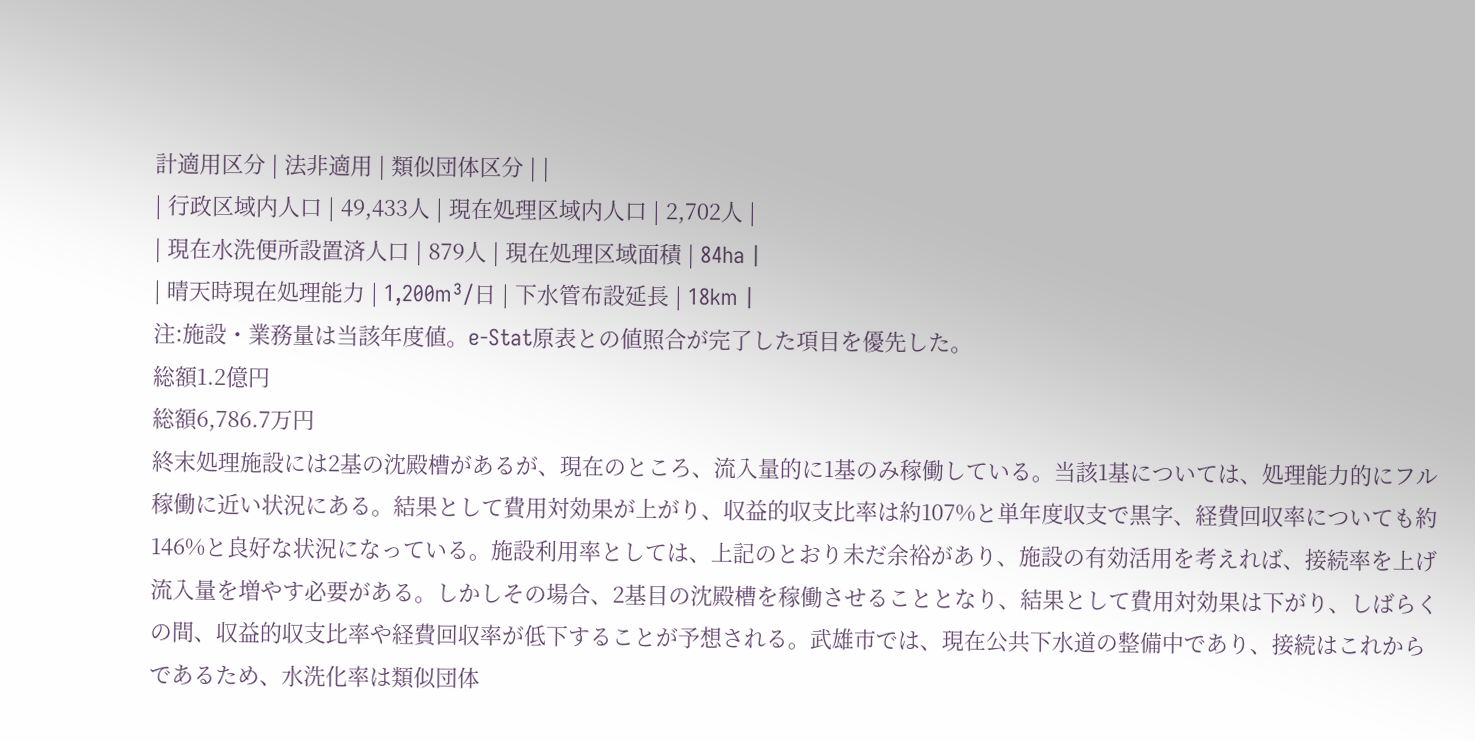計適用区分 | 法非適用 | 類似団体区分 | |
| 行政区域内人口 | 49,433人 | 現在処理区域内人口 | 2,702人 |
| 現在水洗便所設置済人口 | 879人 | 現在処理区域面積 | 84ha |
| 晴天時現在処理能力 | 1,200m³/日 | 下水管布設延長 | 18km |
注:施設・業務量は当該年度値。e-Stat原表との値照合が完了した項目を優先した。
総額1.2億円
総額6,786.7万円
終末処理施設には2基の沈殿槽があるが、現在のところ、流入量的に1基のみ稼働している。当該1基については、処理能力的にフル稼働に近い状況にある。結果として費用対効果が上がり、収益的収支比率は約107%と単年度収支で黒字、経費回収率についても約146%と良好な状況になっている。施設利用率としては、上記のとおり未だ余裕があり、施設の有効活用を考えれば、接続率を上げ流入量を増やす必要がある。しかしその場合、2基目の沈殿槽を稼働させることとなり、結果として費用対効果は下がり、しばらくの間、収益的収支比率や経費回収率が低下することが予想される。武雄市では、現在公共下水道の整備中であり、接続はこれからであるため、水洗化率は類似団体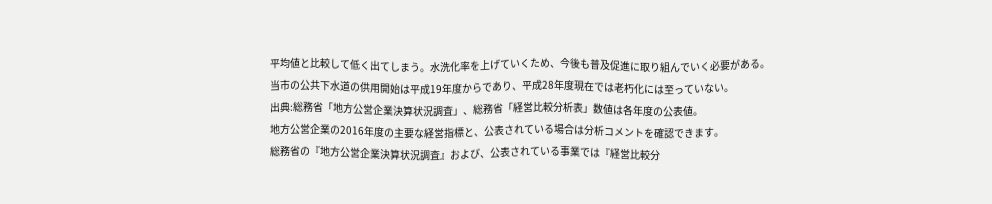平均値と比較して低く出てしまう。水洗化率を上げていくため、今後も普及促進に取り組んでいく必要がある。
当市の公共下水道の供用開始は平成19年度からであり、平成28年度現在では老朽化には至っていない。
出典:総務省「地方公営企業決算状況調査」、総務省「経営比較分析表」数値は各年度の公表値。
地方公営企業の2016年度の主要な経営指標と、公表されている場合は分析コメントを確認できます。
総務省の『地方公営企業決算状況調査』および、公表されている事業では『経営比較分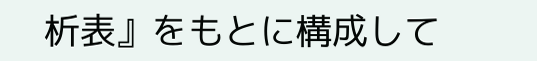析表』をもとに構成して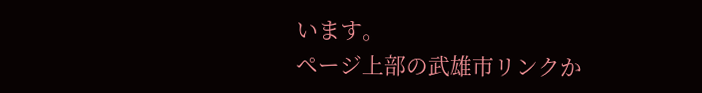います。
ページ上部の武雄市リンクか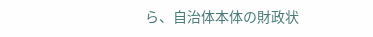ら、自治体本体の財政状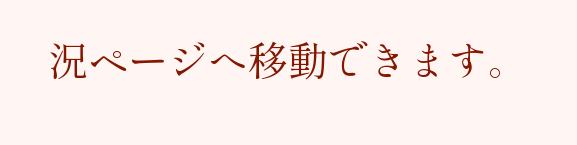況ページへ移動できます。